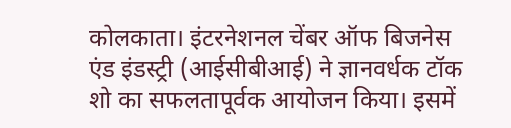कोलकाता। इंटरनेशनल चेंबर ऑफ बिजनेस एंड इंडस्ट्री (आईसीबीआई) ने ज्ञानवर्धक टॉक शो का सफलतापूर्वक आयोजन किया। इसमें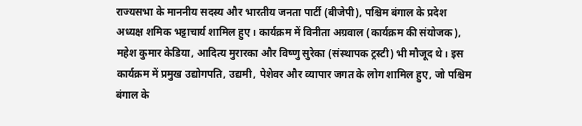राज्यसभा के माननीय सदस्य और भारतीय जनता पार्टी (बीजेपी), पश्चिम बंगाल के प्रदेश अध्यक्ष शमिक भट्टाचार्य शामिल हुए। कार्यक्रम में विनीता अग्रवाल (कार्यक्रम की संयोजक), महेश कुमार केडिया, आदित्य मुरारका और विष्णु सुरेका (संस्थापक ट्रस्टी) भी मौजूद थे। इस कार्यक्रम में प्रमुख उद्योगपति, उद्यमी, पेशेवर और व्यापार जगत के लोग शामिल हुए, जो पश्चिम बंगाल के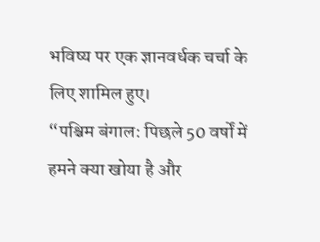भविष्य पर एक ज्ञानवर्धक चर्चा के लिए शामिल हुए।
“पश्चिम बंगाल: पिछले 50 वर्षों में हमने क्या खोया है और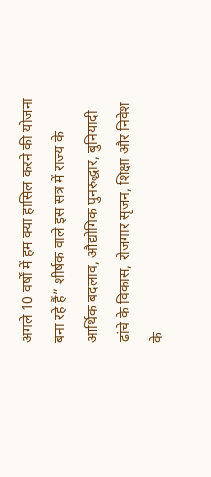अगले 10 वर्षों में हम क्या हासिल करने की योजना बना रहे हैं” शीर्षक वाले इस सत्र में राज्य के आर्थिक बदलाव, औद्योगिक पुनरुद्धार, बुनियादी ढांचे के विकास, रोजगार सृजन, शिक्षा और निवेश के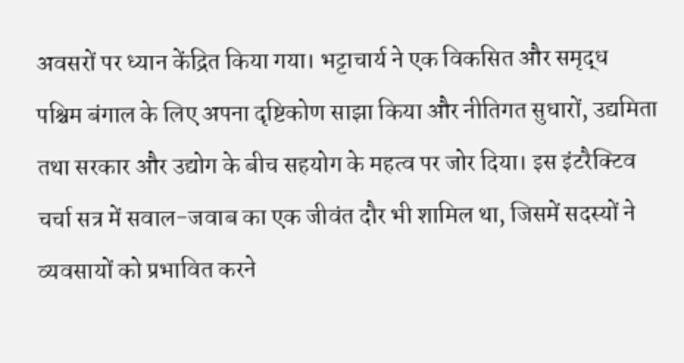अवसरों पर ध्यान केंद्रित किया गया। भट्टाचार्य ने एक विकसित और समृद्ध पश्चिम बंगाल के लिए अपना दृष्टिकोण साझा किया और नीतिगत सुधारों, उद्यमिता तथा सरकार और उद्योग के बीच सहयोग के महत्व पर जोर दिया। इस इंटरैक्टिव चर्चा सत्र में सवाल-जवाब का एक जीवंत दौर भी शामिल था, जिसमें सदस्यों ने व्यवसायों को प्रभावित करने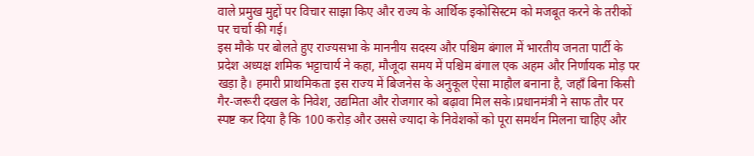वाले प्रमुख मुद्दों पर विचार साझा किए और राज्य के आर्थिक इकोसिस्टम को मजबूत करने के तरीकों पर चर्चा की गई।
इस मौके पर बोलते हुए राज्यसभा के माननीय सदस्य और पश्चिम बंगाल में भारतीय जनता पार्टी के प्रदेश अध्यक्ष शमिक भट्टाचार्य ने कहा, मौजूदा समय में पश्चिम बंगाल एक अहम और निर्णायक मोड़ पर खड़ा है। हमारी प्राथमिकता इस राज्य में बिजनेस के अनुकूल ऐसा माहौल बनाना है, जहाँ बिना किसी गैर-जरूरी दखल के निवेश, उद्यमिता और रोजगार को बढ़ावा मिल सके।प्रधानमंत्री ने साफ तौर पर स्पष्ट कर दिया है कि 100 करोड़ और उससे ज्यादा के निवेशकों को पूरा समर्थन मिलना चाहिए और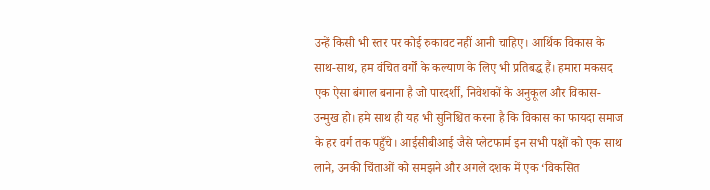उन्हें किसी भी स्तर पर कोई रुकावट नहीं आनी चाहिए। आर्थिक विकास के साथ-साथ, हम वंचित वर्गों के कल्याण के लिए भी प्रतिबद्ध हैं। हमारा मकसद एक ऐसा बंगाल बनाना है जो पारदर्शी, निवेशकों के अनुकूल और विकास-उन्मुख हो। हमे साथ ही यह भी सुनिश्चित करना है कि विकास का फायदा समाज के हर वर्ग तक पहुँचे। आईसीबीआई जैसे प्लेटफार्म इन सभी पक्षों को एक साथ लाने, उनकी चिंताओं को समझने और अगले दशक में एक ‘विकसित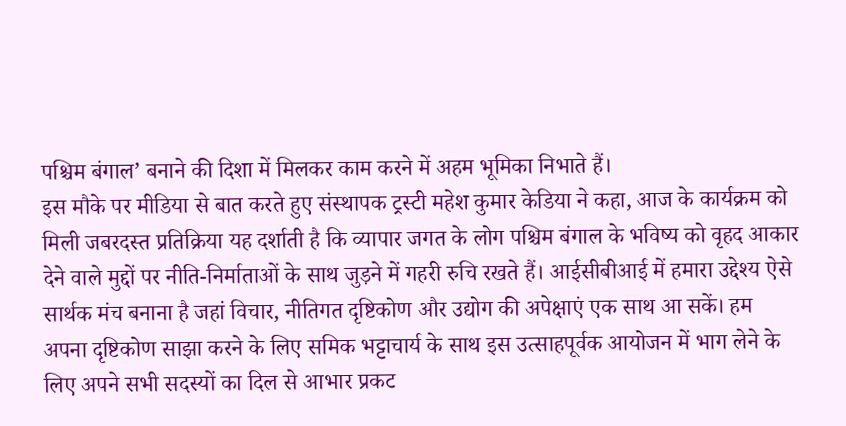पश्चिम बंगाल’ बनाने की दिशा में मिलकर काम करने में अहम भूमिका निभाते हैं।
इस मौके पर मीडिया से बात करते हुए संस्थापक ट्रस्टी महेश कुमार केडिया ने कहा, आज के कार्यक्रम को मिली जबरदस्त प्रतिक्रिया यह दर्शाती है कि व्यापार जगत के लोग पश्चिम बंगाल के भविष्य को वृहद आकार देने वाले मुद्दों पर नीति-निर्माताओं के साथ जुड़ने में गहरी रुचि रखते हैं। आईसीबीआई में हमारा उद्देश्य ऐसे सार्थक मंच बनाना है जहां विचार, नीतिगत दृष्टिकोण और उद्योग की अपेक्षाएं एक साथ आ सकें। हम अपना दृष्टिकोण साझा करने के लिए समिक भट्टाचार्य के साथ इस उत्साहपूर्वक आयोजन में भाग लेने के लिए अपने सभी सदस्यों का दिल से आभार प्रकट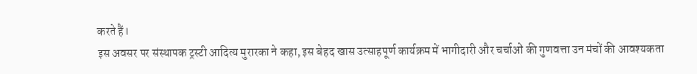करते हैं।
इस अवसर पर संस्थापक ट्रस्टी आदित्य मुरारका ने कहा, इस बेहद खास उत्साहपूर्ण कार्यक्रम में भागीदारी और चर्चाओं की गुणवत्ता उन मंचों की आवश्यकता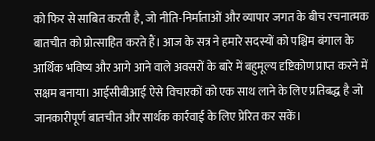को फिर से साबित करती है, जो नीति-निर्माताओं और व्यापार जगत के बीच रचनात्मक बातचीत को प्रोत्साहित करते हैं। आज के सत्र ने हमारे सदस्यों को पश्चिम बंगाल के आर्थिक भविष्य और आगे आने वाले अवसरों के बारे में बहुमूल्य दृष्टिकोण प्राप्त करने में सक्षम बनाया। आईसीबीआई ऐसे विचारकों को एक साथ लाने के लिए प्रतिबद्ध है जो जानकारीपूर्ण बातचीत और सार्थक कार्रवाई के लिए प्रेरित कर सकें।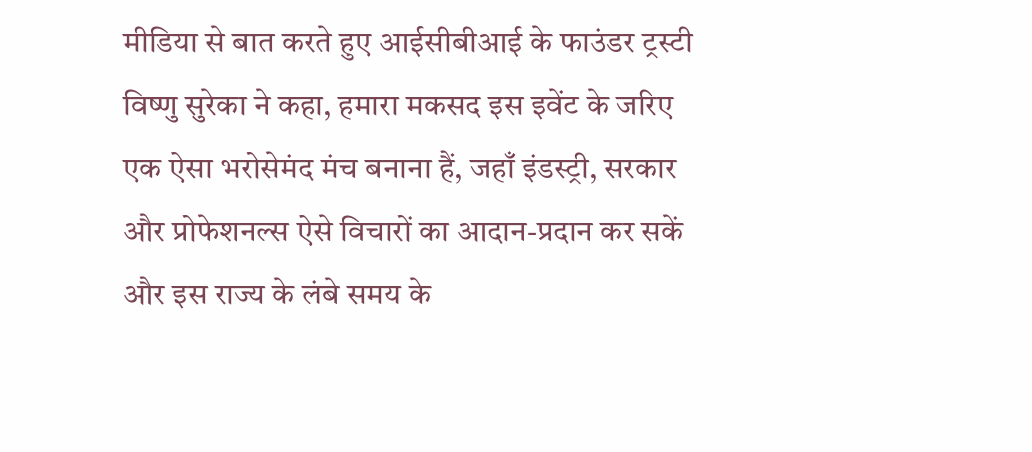मीडिया से बात करते हुए आईसीबीआई के फाउंडर ट्रस्टी विष्णु सुरेका ने कहा, हमारा मकसद इस इवेंट के जरिए एक ऐसा भरोसेमंद मंच बनाना हैं, जहाँ इंडस्ट्री, सरकार और प्रोफेशनल्स ऐसे विचारों का आदान-प्रदान कर सकें और इस राज्य के लंबे समय के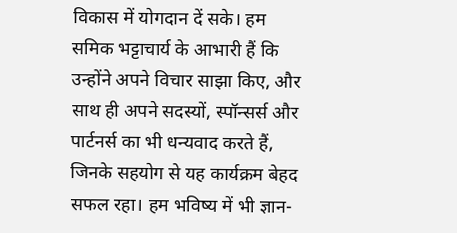विकास में योगदान दें सके। हम समिक भट्टाचार्य के आभारी हैं कि उन्होंने अपने विचार साझा किए, और साथ ही अपने सदस्यों, स्पॉन्सर्स और पार्टनर्स का भी धन्यवाद करते हैं, जिनके सहयोग से यह कार्यक्रम बेहद सफल रहा। हम भविष्य में भी ज्ञान-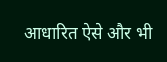आधारित ऐसे और भी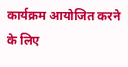कार्यक्रम आयोजित करने के लिए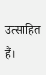उत्साहित हैं।